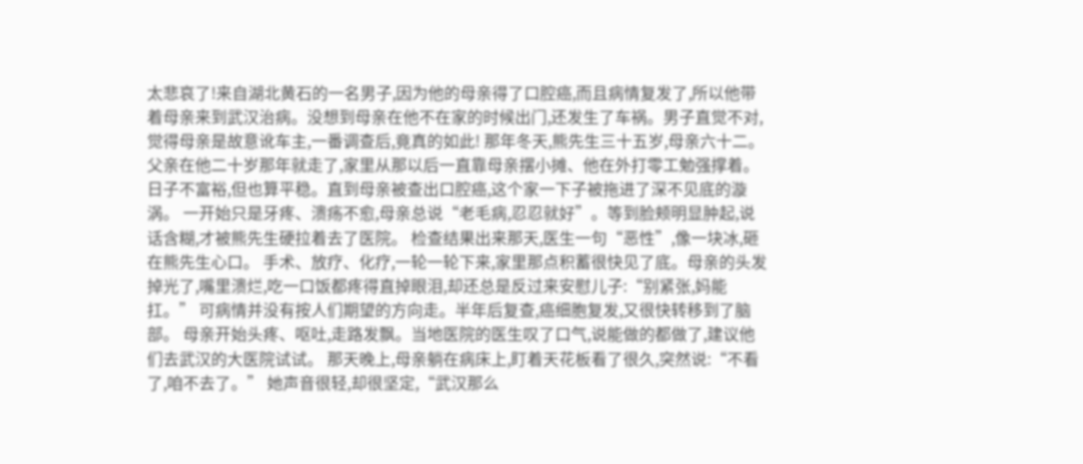太悲哀了!来自湖北黄石的一名男子,因为他的母亲得了口腔癌,而且病情复发了,所以他带着母亲来到武汉治病。没想到母亲在他不在家的时候出门,还发生了车祸。男子直觉不对,觉得母亲是故意讹车主,一番调查后,竟真的如此! 那年冬天,熊先生三十五岁,母亲六十二。 父亲在他二十岁那年就走了,家里从那以后一直靠母亲摆小摊、他在外打零工勉强撑着。日子不富裕,但也算平稳。直到母亲被查出口腔癌,这个家一下子被拖进了深不见底的漩涡。 一开始只是牙疼、溃疡不愈,母亲总说“老毛病,忍忍就好”。等到脸颊明显肿起,说话含糊,才被熊先生硬拉着去了医院。 检查结果出来那天,医生一句“恶性”,像一块冰,砸在熊先生心口。 手术、放疗、化疗,一轮一轮下来,家里那点积蓄很快见了底。母亲的头发掉光了,嘴里溃烂,吃一口饭都疼得直掉眼泪,却还总是反过来安慰儿子:“别紧张,妈能扛。” 可病情并没有按人们期望的方向走。半年后复查,癌细胞复发,又很快转移到了脑部。 母亲开始头疼、呕吐,走路发飘。当地医院的医生叹了口气,说能做的都做了,建议他们去武汉的大医院试试。 那天晚上,母亲躺在病床上,盯着天花板看了很久,突然说:“不看了,咱不去了。” 她声音很轻,却很坚定,“武汉那么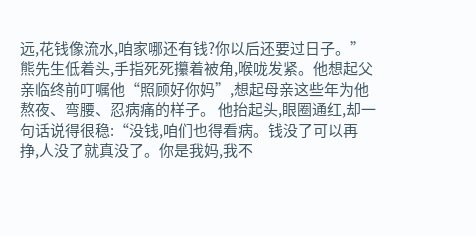远,花钱像流水,咱家哪还有钱?你以后还要过日子。” 熊先生低着头,手指死死攥着被角,喉咙发紧。他想起父亲临终前叮嘱他“照顾好你妈”,想起母亲这些年为他熬夜、弯腰、忍病痛的样子。 他抬起头,眼圈通红,却一句话说得很稳:“没钱,咱们也得看病。钱没了可以再挣,人没了就真没了。你是我妈,我不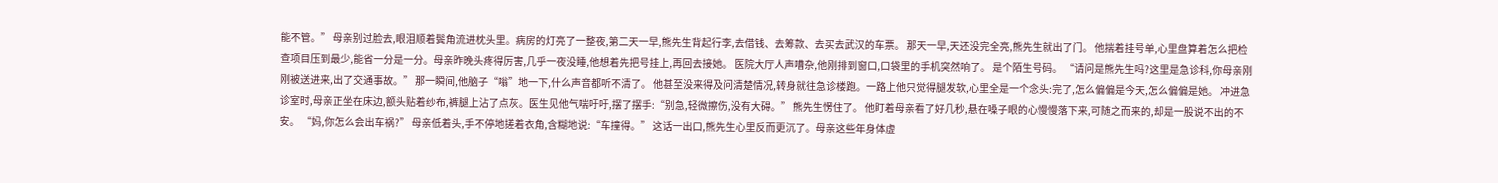能不管。” 母亲别过脸去,眼泪顺着鬓角流进枕头里。病房的灯亮了一整夜,第二天一早,熊先生背起行李,去借钱、去筹款、去买去武汉的车票。 那天一早,天还没完全亮,熊先生就出了门。 他揣着挂号单,心里盘算着怎么把检查项目压到最少,能省一分是一分。母亲昨晚头疼得厉害,几乎一夜没睡,他想着先把号挂上,再回去接她。 医院大厅人声嘈杂,他刚排到窗口,口袋里的手机突然响了。 是个陌生号码。 “请问是熊先生吗?这里是急诊科,你母亲刚刚被送进来,出了交通事故。” 那一瞬间,他脑子“嗡”地一下,什么声音都听不清了。 他甚至没来得及问清楚情况,转身就往急诊楼跑。一路上他只觉得腿发软,心里全是一个念头:完了,怎么偏偏是今天,怎么偏偏是她。 冲进急诊室时,母亲正坐在床边,额头贴着纱布,裤腿上沾了点灰。医生见他气喘吁吁,摆了摆手:“别急,轻微擦伤,没有大碍。” 熊先生愣住了。 他盯着母亲看了好几秒,悬在嗓子眼的心慢慢落下来,可随之而来的,却是一股说不出的不安。 “妈,你怎么会出车祸?” 母亲低着头,手不停地搓着衣角,含糊地说:“车撞得。” 这话一出口,熊先生心里反而更沉了。母亲这些年身体虚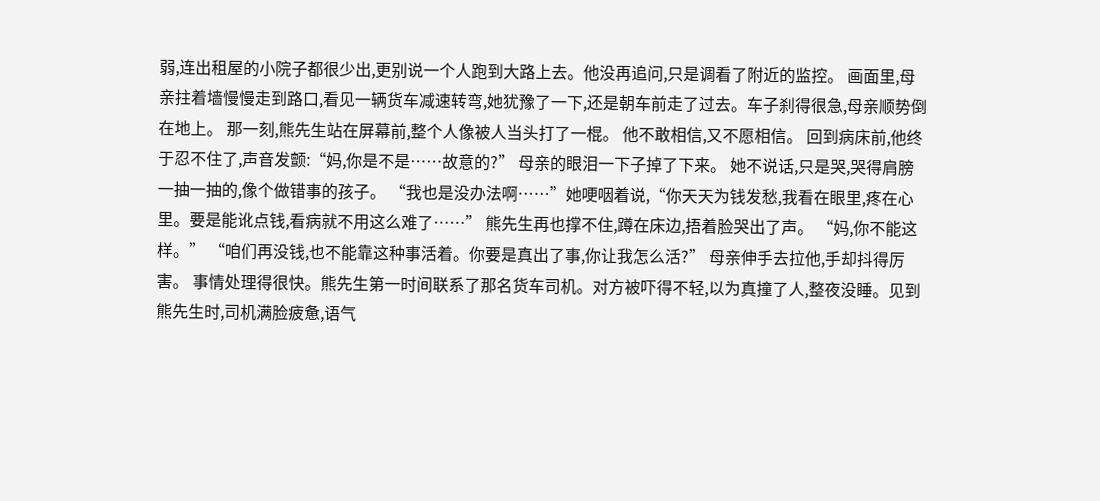弱,连出租屋的小院子都很少出,更别说一个人跑到大路上去。他没再追问,只是调看了附近的监控。 画面里,母亲拄着墙慢慢走到路口,看见一辆货车减速转弯,她犹豫了一下,还是朝车前走了过去。车子刹得很急,母亲顺势倒在地上。 那一刻,熊先生站在屏幕前,整个人像被人当头打了一棍。 他不敢相信,又不愿相信。 回到病床前,他终于忍不住了,声音发颤:“妈,你是不是……故意的?” 母亲的眼泪一下子掉了下来。 她不说话,只是哭,哭得肩膀一抽一抽的,像个做错事的孩子。 “我也是没办法啊……”她哽咽着说,“你天天为钱发愁,我看在眼里,疼在心里。要是能讹点钱,看病就不用这么难了……” 熊先生再也撑不住,蹲在床边,捂着脸哭出了声。 “妈,你不能这样。” “咱们再没钱,也不能靠这种事活着。你要是真出了事,你让我怎么活?” 母亲伸手去拉他,手却抖得厉害。 事情处理得很快。熊先生第一时间联系了那名货车司机。对方被吓得不轻,以为真撞了人,整夜没睡。见到熊先生时,司机满脸疲惫,语气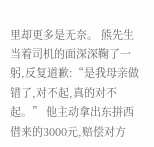里却更多是无奈。 熊先生当着司机的面深深鞠了一躬,反复道歉:“是我母亲做错了,对不起,真的对不起。” 他主动拿出东拼西借来的3000元,赔偿对方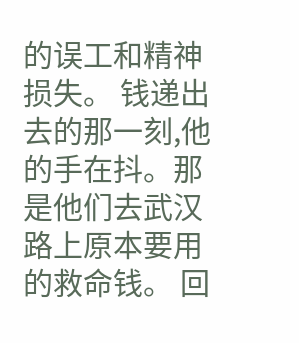的误工和精神损失。 钱递出去的那一刻,他的手在抖。那是他们去武汉路上原本要用的救命钱。 回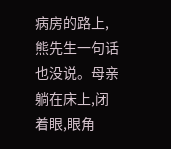病房的路上,熊先生一句话也没说。母亲躺在床上,闭着眼,眼角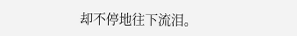却不停地往下流泪。